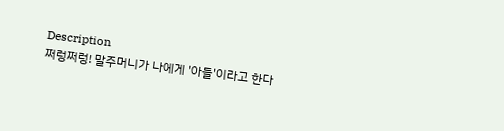Description
쩌렁쩌렁! 말주머니가 나에게 '아들'이라고 한다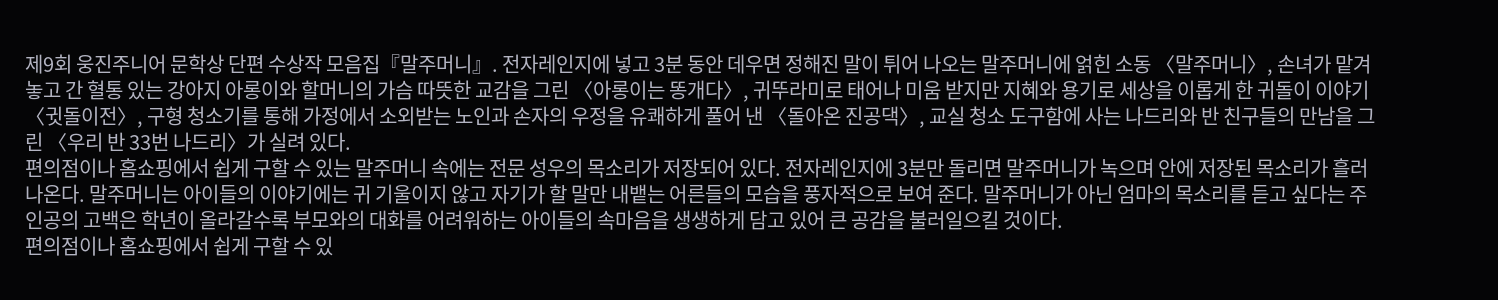제9회 웅진주니어 문학상 단편 수상작 모음집『말주머니』. 전자레인지에 넣고 3분 동안 데우면 정해진 말이 튀어 나오는 말주머니에 얽힌 소동 〈말주머니〉, 손녀가 맡겨 놓고 간 혈통 있는 강아지 아롱이와 할머니의 가슴 따뜻한 교감을 그린 〈아롱이는 똥개다〉, 귀뚜라미로 태어나 미움 받지만 지혜와 용기로 세상을 이롭게 한 귀돌이 이야기 〈귓돌이전〉, 구형 청소기를 통해 가정에서 소외받는 노인과 손자의 우정을 유쾌하게 풀어 낸 〈돌아온 진공댁〉, 교실 청소 도구함에 사는 나드리와 반 친구들의 만남을 그린 〈우리 반 33번 나드리〉가 실려 있다.
편의점이나 홈쇼핑에서 쉽게 구할 수 있는 말주머니 속에는 전문 성우의 목소리가 저장되어 있다. 전자레인지에 3분만 돌리면 말주머니가 녹으며 안에 저장된 목소리가 흘러나온다. 말주머니는 아이들의 이야기에는 귀 기울이지 않고 자기가 할 말만 내뱉는 어른들의 모습을 풍자적으로 보여 준다. 말주머니가 아닌 엄마의 목소리를 듣고 싶다는 주인공의 고백은 학년이 올라갈수록 부모와의 대화를 어려워하는 아이들의 속마음을 생생하게 담고 있어 큰 공감을 불러일으킬 것이다.
편의점이나 홈쇼핑에서 쉽게 구할 수 있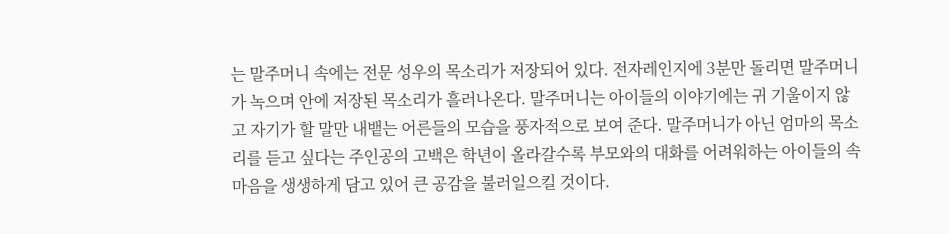는 말주머니 속에는 전문 성우의 목소리가 저장되어 있다. 전자레인지에 3분만 돌리면 말주머니가 녹으며 안에 저장된 목소리가 흘러나온다. 말주머니는 아이들의 이야기에는 귀 기울이지 않고 자기가 할 말만 내뱉는 어른들의 모습을 풍자적으로 보여 준다. 말주머니가 아닌 엄마의 목소리를 듣고 싶다는 주인공의 고백은 학년이 올라갈수록 부모와의 대화를 어려워하는 아이들의 속마음을 생생하게 담고 있어 큰 공감을 불러일으킬 것이다.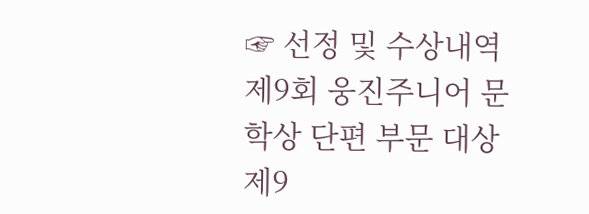☞ 선정 및 수상내역
제9회 웅진주니어 문학상 단편 부문 대상
제9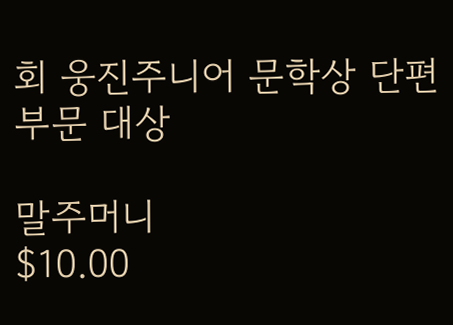회 웅진주니어 문학상 단편 부문 대상

말주머니
$10.00